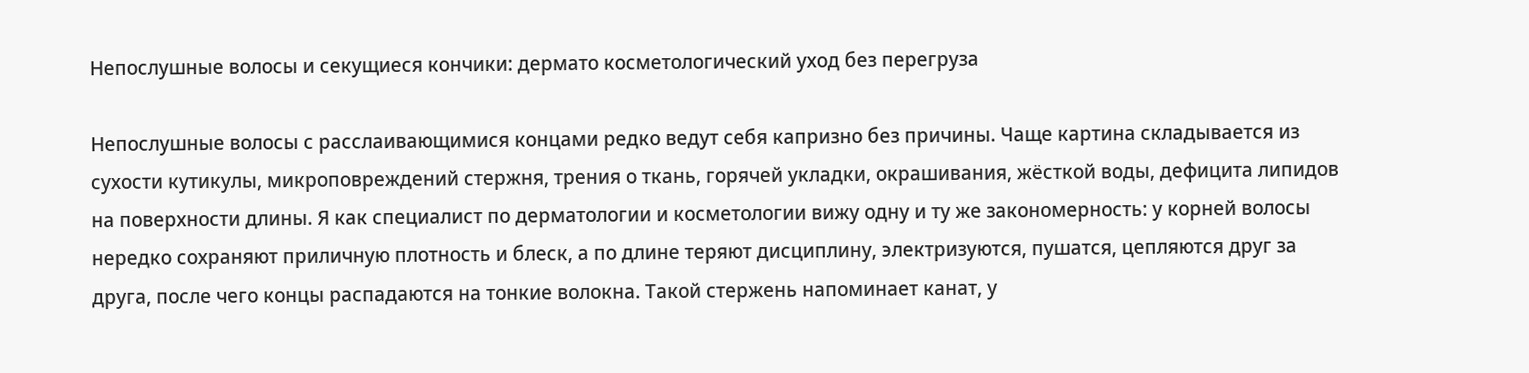Непослушные волосы и секущиеся кончики: дермато косметологический уход без перегруза

Непослушные волосы с расслаивающимися концами редко ведут себя капризно без причины. Чаще картина складывается из сухости кутикулы, микроповреждений стержня, трения о ткань, горячей укладки, окрашивания, жёсткой воды, дефицита липидов на поверхности длины. Я как специалист по дерматологии и косметологии вижу одну и ту же закономерность: у корней волосы нередко сохраняют приличную плотность и блеск, а по длине теряют дисциплину, электризуются, пушатся, цепляются друг за друга, после чего концы распадаются на тонкие волокна. Такой стержень напоминает канат, у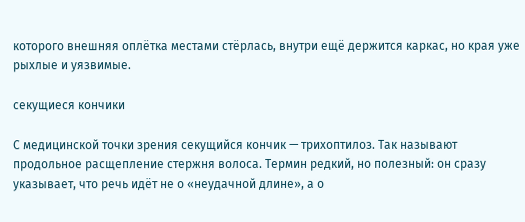которого внешняя оплётка местами стёрлась, внутри ещё держится каркас, но края уже рыхлые и уязвимые.

секущиеся кончики

С медицинской точки зрения секущийся кончик — трихоптилоз. Так называют продольное расщепление стержня волоса. Термин редкий, но полезный: он сразу указывает, что речь идёт не о «неудачной длине», а о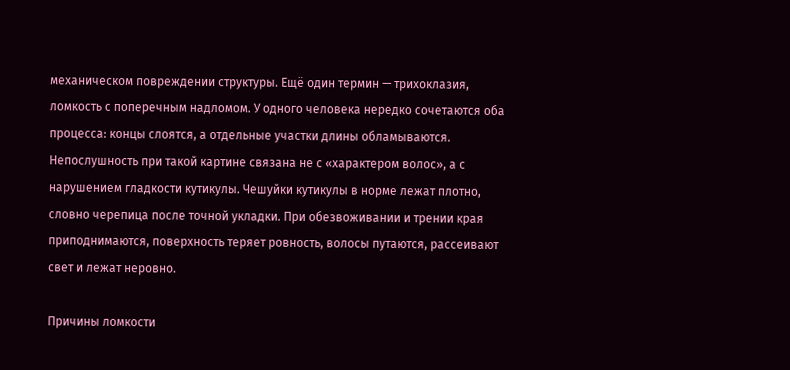механическом повреждении структуры. Ещё один термин — трихоклазия, ломкость с поперечным надломом. У одного человека нередко сочетаются оба процесса: концы слоятся, а отдельные участки длины обламываются. Непослушность при такой картине связана не с «характером волос», а с нарушением гладкости кутикулы. Чешуйки кутикулы в норме лежат плотно, словно черепица после точной укладки. При обезвоживании и трении края приподнимаются, поверхность теряет ровность, волосы путаются, рассеивают свет и лежат неровно.

Причины ломкости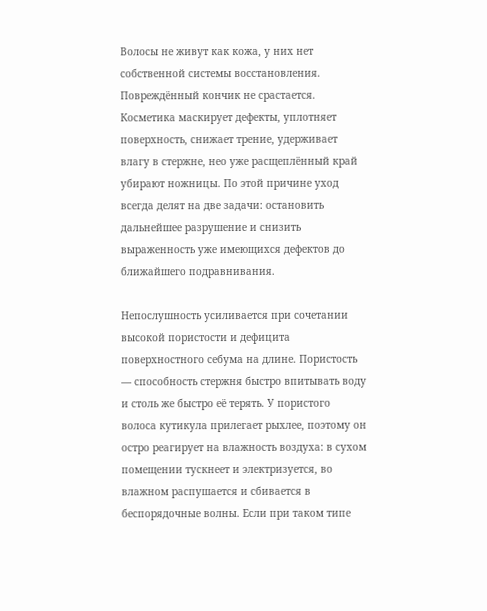Волосы не живут как кожа, у них нет собственной системы восстановления. Повреждённый кончик не срастается. Косметика маскирует дефекты, уплотняет поверхность, снижает трение, удерживает влагу в стержне, нео уже расщеплённый край убирают ножницы. По этой причине уход всегда делят на две задачи: остановить дальнейшее разрушение и снизить выраженность уже имеющихся дефектов до ближайшего подравнивания.

Непослушность усиливается при сочетании высокой пористости и дефицита поверхностного себума на длине. Пористость — способность стержня быстро впитывать воду и столь же быстро её терять. У пористого волоса кутикула прилегает рыхлее, поэтому он остро реагирует на влажность воздуха: в сухом помещении тускнеет и электризуется, во влажном распушается и сбивается в беспорядочные волны. Если при таком типе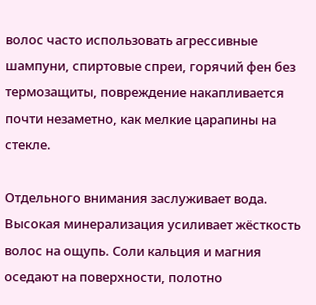волос часто использовать агрессивные шампуни, спиртовые спреи, горячий фен без термозащиты, повреждение накапливается почти незаметно, как мелкие царапины на стекле.

Отдельного внимания заслуживает вода. Высокая минерализация усиливает жёсткость волос на ощупь. Соли кальция и магния оседают на поверхности, полотно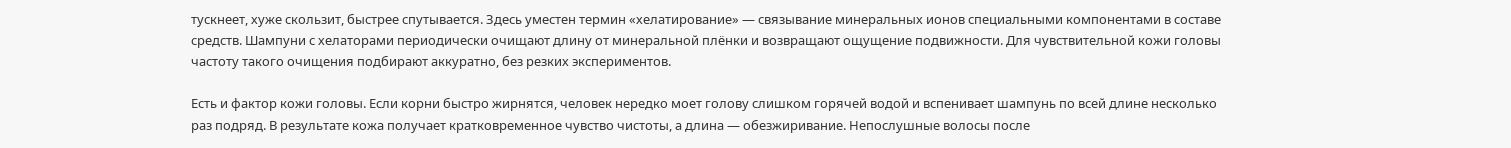тускнеет, хуже скользит, быстрее спутывается. Здесь уместен термин «хелатирование» — связывание минеральных ионов специальными компонентами в составе средств. Шампуни с хелаторами периодически очищают длину от минеральной плёнки и возвращают ощущение подвижности. Для чувствительной кожи головы частоту такого очищения подбирают аккуратно, без резких экспериментов.

Есть и фактор кожи головы. Если корни быстро жирнятся, человек нередко моет голову слишком горячей водой и вспенивает шампунь по всей длине несколько раз подряд. В результате кожа получает кратковременное чувство чистоты, а длина — обезжиривание. Непослушные волосы после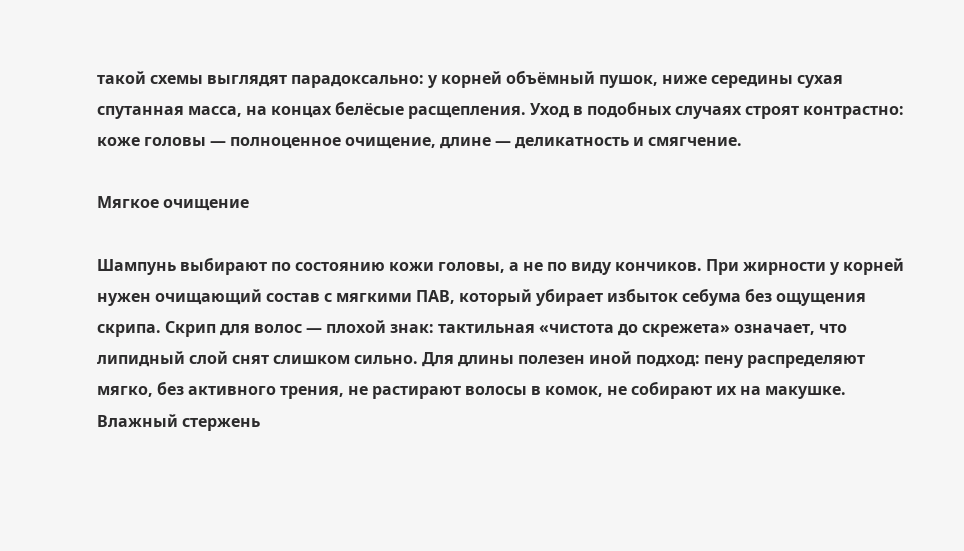такой схемы выглядят парадоксально: у корней объёмный пушок, ниже середины сухая спутанная масса, на концах белёсые расщепления. Уход в подобных случаях строят контрастно: коже головы — полноценное очищение, длине — деликатность и смягчение.

Мягкое очищение

Шампунь выбирают по состоянию кожи головы, а не по виду кончиков. При жирности у корней нужен очищающий состав с мягкими ПАВ, который убирает избыток себума без ощущения скрипа. Скрип для волос — плохой знак: тактильная «чистота до скрежета» означает, что липидный слой снят слишком сильно. Для длины полезен иной подход: пену распределяют мягко, без активного трения, не растирают волосы в комок, не собирают их на макушке. Влажный стержень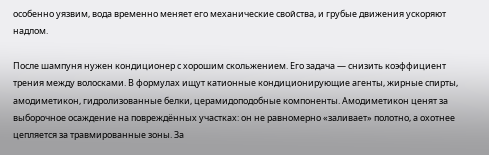особенно уязвим, вода временно меняет его механические свойства, и грубые движения ускоряют надлом.

После шампуня нужен кондиционер с хорошим скольжением. Его задача — снизить коэффициент трения между волосками. В формулах ищут катионные кондиционирующие агенты, жирные спирты, амодиметикон, гидролизованные белки, церамидоподобные компоненты. Амодиметикон ценят за выборочное осаждение на повреждённых участках: он не равномерно «заливает» полотно, а охотнее цепляется за травмированные зоны. За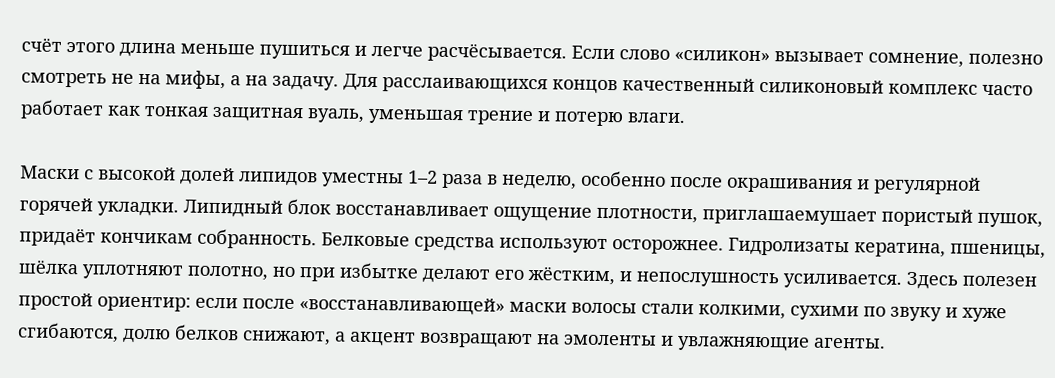счёт этого длина меньше пушиться и легче расчёсывается. Если слово «силикон» вызывает сомнение, полезно смотреть не на мифы, а на задачу. Для расслаивающихся концов качественный силиконовый комплекс часто работает как тонкая защитная вуаль, уменьшая трение и потерю влаги.

Маски с высокой долей липидов уместны 1–2 раза в неделю, особенно после окрашивания и регулярной горячей укладки. Липидный блок восстанавливает ощущение плотности, приглашаемушает пористый пушок, придаёт кончикам собранность. Белковые средства используют осторожнее. Гидролизаты кератина, пшеницы, шёлка уплотняют полотно, но при избытке делают его жёстким, и непослушность усиливается. Здесь полезен простой ориентир: если после «восстанавливающей» маски волосы стали колкими, сухими по звуку и хуже сгибаются, долю белков снижают, а акцент возвращают на эмоленты и увлажняющие агенты.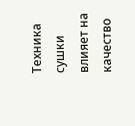Техника сушки влияет на качество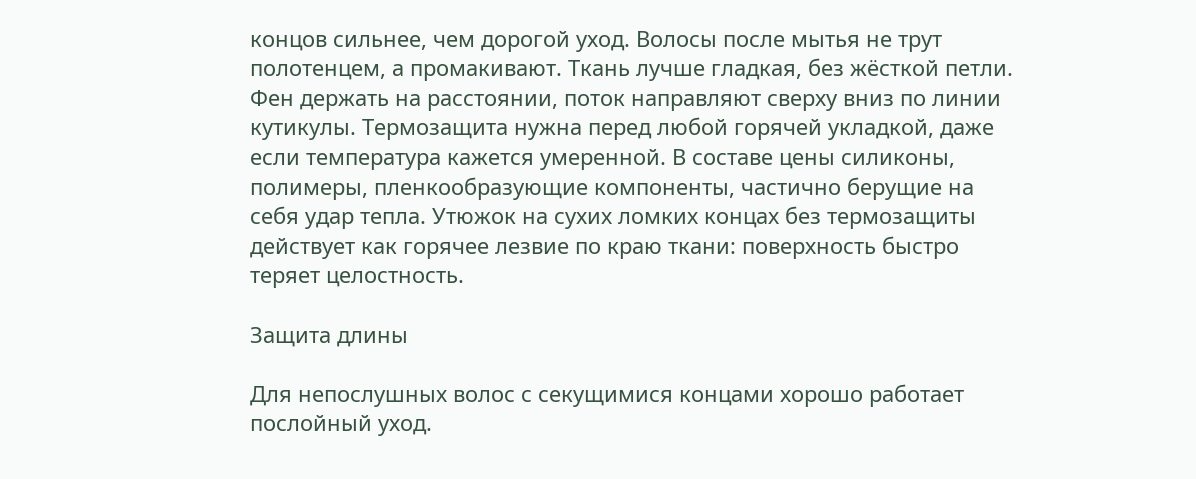концов сильнее, чем дорогой уход. Волосы после мытья не трут полотенцем, а промакивают. Ткань лучше гладкая, без жёсткой петли. Фен держать на расстоянии, поток направляют сверху вниз по линии кутикулы. Термозащита нужна перед любой горячей укладкой, даже если температура кажется умеренной. В составе цены силиконы, полимеры, пленкообразующие компоненты, частично берущие на себя удар тепла. Утюжок на сухих ломких концах без термозащиты действует как горячее лезвие по краю ткани: поверхность быстро теряет целостность.

Защита длины

Для непослушных волос с секущимися концами хорошо работает послойный уход.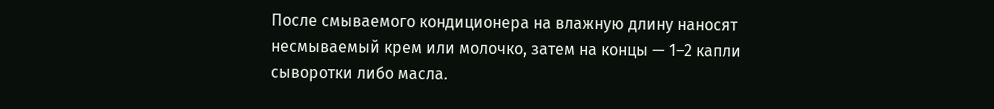После смываемого кондиционера на влажную длину наносят несмываемый крем или молочко, затем на концы — 1–2 капли сыворотки либо масла.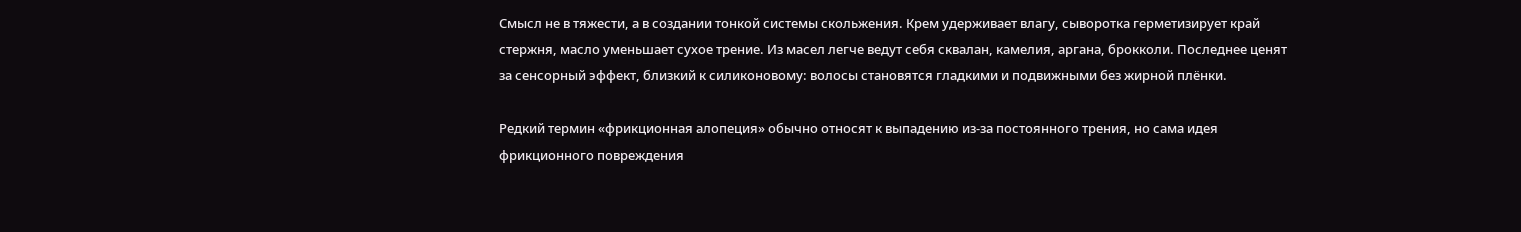Смысл не в тяжести, а в создании тонкой системы скольжения. Крем удерживает влагу, сыворотка герметизирует край стержня, масло уменьшает сухое трение. Из масел легче ведут себя сквалан, камелия, аргана, брокколи. Последнее ценят за сенсорный эффект, близкий к силиконовому: волосы становятся гладкими и подвижными без жирной плёнки.

Редкий термин «фрикционная алопеция» обычно относят к выпадению из-за постоянного трения, но сама идея фрикционного повреждения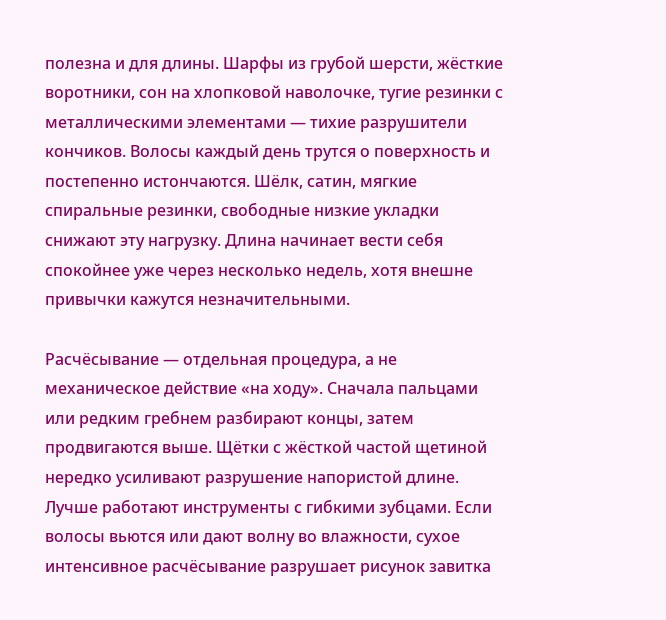полезна и для длины. Шарфы из грубой шерсти, жёсткие воротники, сон на хлопковой наволочке, тугие резинки с металлическими элементами — тихие разрушители кончиков. Волосы каждый день трутся о поверхность и постепенно истончаются. Шёлк, сатин, мягкие спиральные резинки, свободные низкие укладки снижают эту нагрузку. Длина начинает вести себя спокойнее уже через несколько недель, хотя внешне привычки кажутся незначительными.

Расчёсывание — отдельная процедура, а не механическое действие «на ходу». Сначала пальцами или редким гребнем разбирают концы, затем продвигаются выше. Щётки с жёсткой частой щетиной нередко усиливают разрушение напористой длине. Лучше работают инструменты с гибкими зубцами. Если волосы вьются или дают волну во влажности, сухое интенсивное расчёсывание разрушает рисунок завитка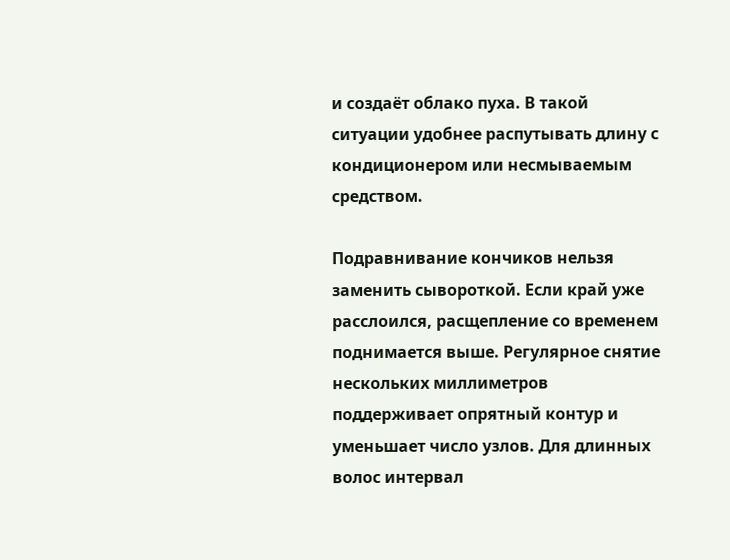и создаёт облако пуха. В такой ситуации удобнее распутывать длину с кондиционером или несмываемым средством.

Подравнивание кончиков нельзя заменить сывороткой. Если край уже расслоился, расщепление со временем поднимается выше. Регулярное снятие нескольких миллиметров поддерживает опрятный контур и уменьшает число узлов. Для длинных волос интервал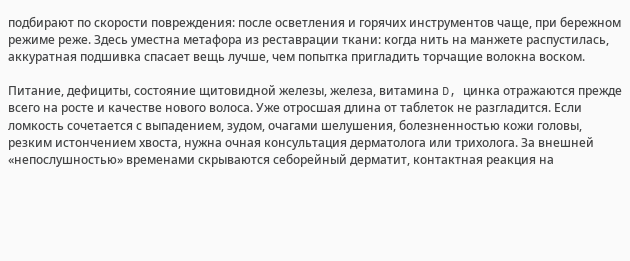подбирают по скорости повреждения: после осветления и горячих инструментов чаще, при бережном режиме реже. Здесь уместна метафора из реставрации ткани: когда нить на манжете распустилась, аккуратная подшивка спасает вещь лучше, чем попытка пригладить торчащие волокна воском.

Питание, дефициты, состояние щитовидной железы, железа, витамина D, цинка отражаются прежде всего на росте и качестве нового волоса. Уже отросшая длина от таблеток не разгладится. Если ломкость сочетается с выпадением, зудом, очагами шелушения, болезненностью кожи головы, резким истончением хвоста, нужна очная консультация дерматолога или трихолога. За внешней «непослушностью» временами скрываются себорейный дерматит, контактная реакция на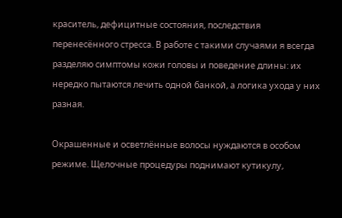краситель, дефицитные состояния, последствия перенесённого стресса. В работе с такими случаями я всегда разделяю симптомы кожи головы и поведение длины: их нередко пытаются лечить одной банкой, а логика ухода у них разная.

Окрашенные и осветлённые волосы нуждаются в особом режиме. Щелочные процедуры поднимают кутикулу,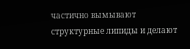частично вымывают структурные липиды и делают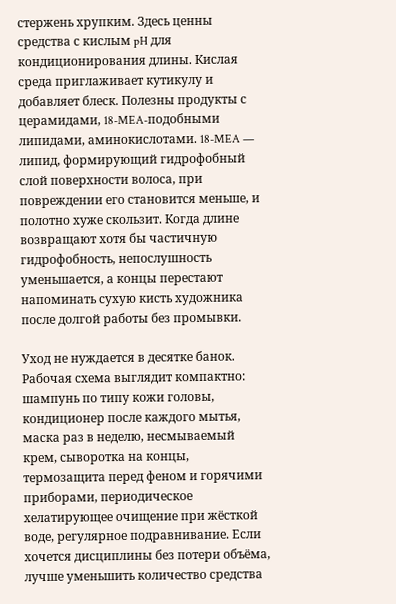стержень хрупким. Здесь ценны средства с кислым pH для кондиционирования длины. Кислая среда приглаживает кутикулу и добавляет блеск. Полезны продукты с церамидами, 18-MEA-подобными липидами, аминокислотами. 18-MEA — липид, формирующий гидрофобный слой поверхности волоса, при повреждении его становится меньше, и полотно хуже скользит. Когда длине возвращают хотя бы частичную гидрофобность, непослушность уменьшается, а концы перестают напоминать сухую кисть художника после долгой работы без промывки.

Уход не нуждается в десятке банок. Рабочая схема выглядит компактно: шампунь по типу кожи головы, кондиционер после каждого мытья, маска раз в неделю, несмываемый крем, сыворотка на концы, термозащита перед феном и горячими приборами, периодическое хелатирующее очищение при жёсткой воде, регулярное подравнивание. Если хочется дисциплины без потери объёма, лучше уменьшить количество средства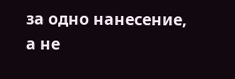за одно нанесение, а не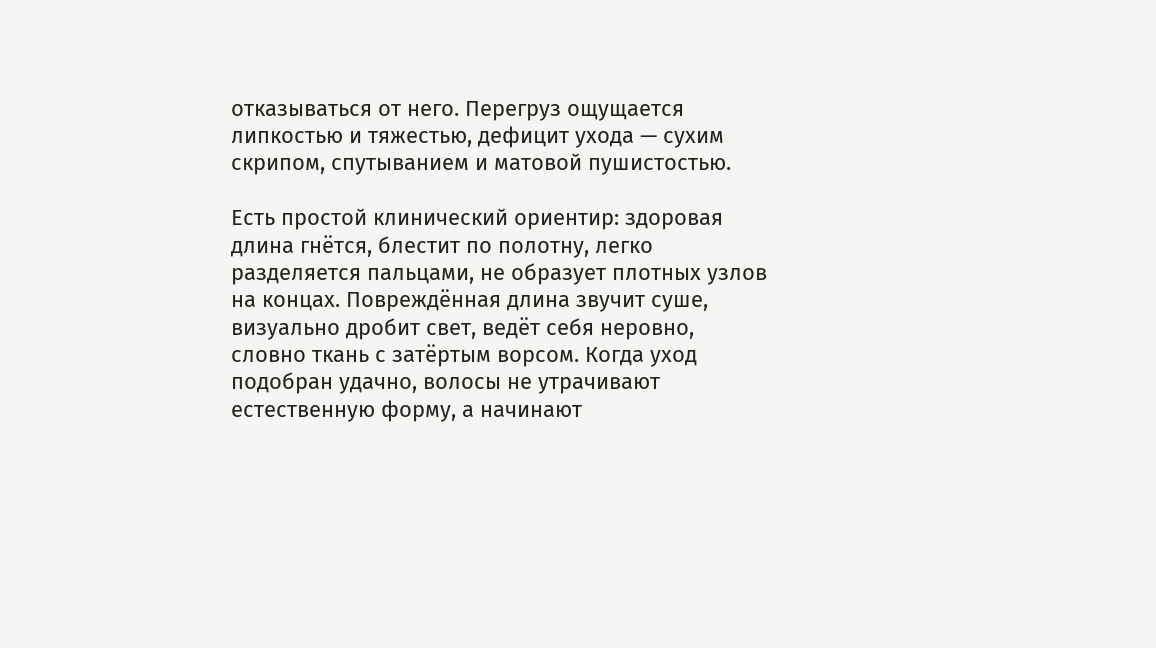отказываться от него. Перегруз ощущается липкостью и тяжестью, дефицит ухода — сухим скрипом, спутыванием и матовой пушистостью.

Есть простой клинический ориентир: здоровая длина гнётся, блестит по полотну, легко разделяется пальцами, не образует плотных узлов на концах. Повреждённая длина звучит суше, визуально дробит свет, ведёт себя неровно, словно ткань с затёртым ворсом. Когда уход подобран удачно, волосы не утрачивают естественную форму, а начинают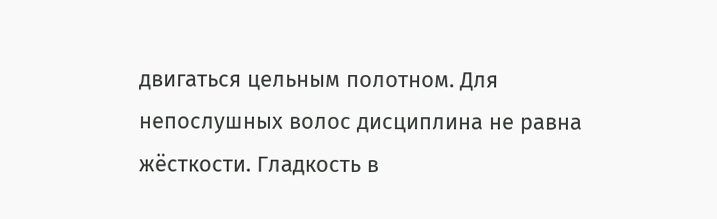двигаться цельным полотном. Для непослушных волос дисциплина не равна жёсткости. Гладкость в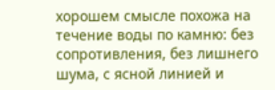хорошем смысле похожа на течение воды по камню: без сопротивления, без лишнего шума, с ясной линией и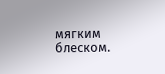мягким блеском.